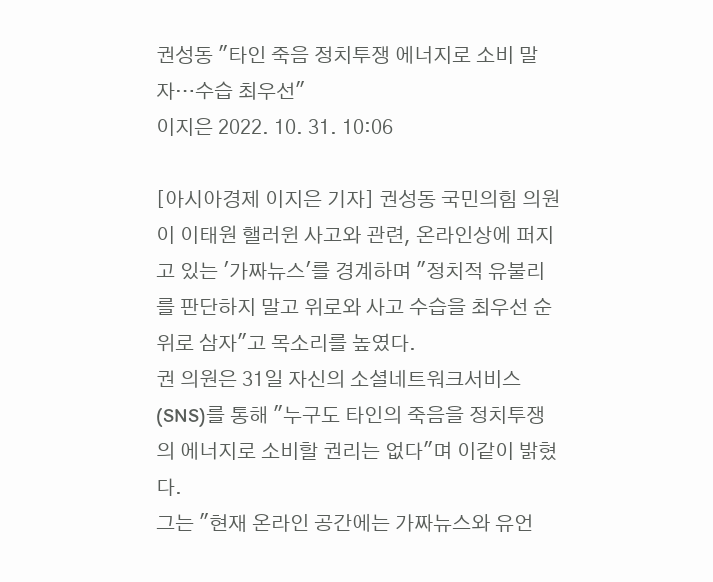권성동 "타인 죽음 정치투쟁 에너지로 소비 말자…수습 최우선"
이지은 2022. 10. 31. 10:06

[아시아경제 이지은 기자] 권성동 국민의힘 의원이 이태원 핼러윈 사고와 관련, 온라인상에 퍼지고 있는 '가짜뉴스'를 경계하며 "정치적 유불리를 판단하지 말고 위로와 사고 수습을 최우선 순위로 삼자"고 목소리를 높였다.
권 의원은 31일 자신의 소셜네트워크서비스(SNS)를 통해 "누구도 타인의 죽음을 정치투쟁의 에너지로 소비할 권리는 없다"며 이같이 밝혔다.
그는 "현재 온라인 공간에는 가짜뉴스와 유언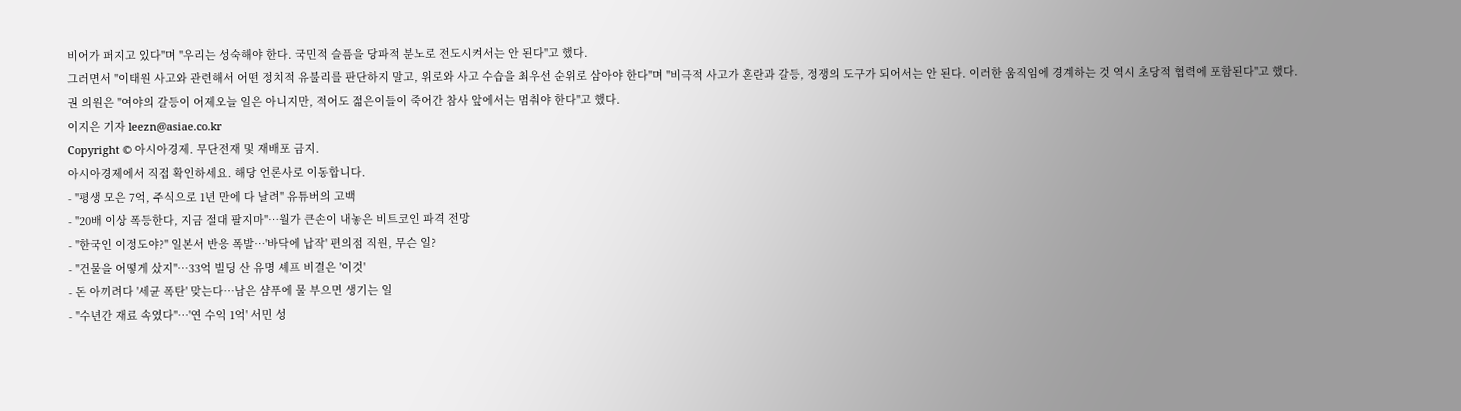비어가 퍼지고 있다"며 "우리는 성숙해야 한다. 국민적 슬픔을 당파적 분노로 전도시켜서는 안 된다"고 했다.
그러면서 "이태원 사고와 관련해서 어떤 정치적 유불리를 판단하지 말고, 위로와 사고 수습을 최우선 순위로 삼아야 한다"며 "비극적 사고가 혼란과 갈등, 정쟁의 도구가 되어서는 안 된다. 이러한 움직임에 경계하는 것 역시 초당적 협력에 포함된다"고 했다.
권 의원은 "여야의 갈등이 어제오늘 일은 아니지만, 적어도 젊은이들이 죽어간 참사 앞에서는 멈춰야 한다"고 했다.
이지은 기자 leezn@asiae.co.kr
Copyright © 아시아경제. 무단전재 및 재배포 금지.
아시아경제에서 직접 확인하세요. 해당 언론사로 이동합니다.
- "평생 모은 7억, 주식으로 1년 만에 다 날려" 유튜버의 고백
- "20배 이상 폭등한다, 지금 절대 팔지마"…월가 큰손이 내놓은 비트코인 파격 전망
- "한국인 이정도야?" 일본서 반응 폭발…'바닥에 납작' 편의점 직원, 무슨 일?
- "건물을 어떻게 샀지"…33억 빌딩 산 유명 셰프 비결은 '이것'
- 돈 아끼려다 '세균 폭탄' 맞는다…남은 샴푸에 물 부으면 생기는 일
- "수년간 재료 속였다"…'연 수익 1억' 서민 성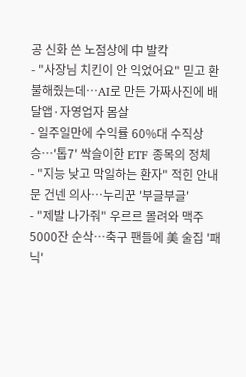공 신화 쓴 노점상에 中 발칵
- "사장님 치킨이 안 익었어요" 믿고 환불해줬는데…AI로 만든 가짜사진에 배달앱·자영업자 몸살
- 일주일만에 수익률 60%대 수직상승…'톱7' 싹슬이한 ETF 종목의 정체
- "지능 낮고 막일하는 환자" 적힌 안내문 건넨 의사…누리꾼 '부글부글'
- "제발 나가줘" 우르르 몰려와 맥주 5000잔 순삭…축구 팬들에 美 술집 '패닉'